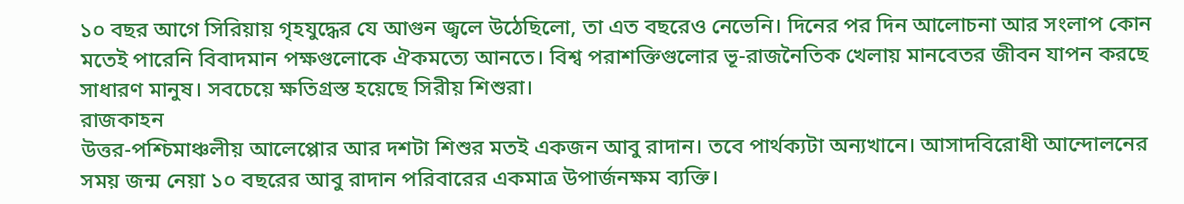১০ বছর আগে সিরিয়ায় গৃহযুদ্ধের যে আগুন জ্বলে উঠেছিলো, তা এত বছরেও নেভেনি। দিনের পর দিন আলোচনা আর সংলাপ কোন মতেই পারেনি বিবাদমান পক্ষগুলোকে ঐকমত্যে আনতে। বিশ্ব পরাশক্তিগুলোর ভূ-রাজনৈতিক খেলায় মানবেতর জীবন যাপন করছে সাধারণ মানুষ। সবচেয়ে ক্ষতিগ্রস্ত হয়েছে সিরীয় শিশুরা।
রাজকাহন
উত্তর-পশ্চিমাঞ্চলীয় আলেপ্পোর আর দশটা শিশুর মতই একজন আবু রাদান। তবে পার্থক্যটা অন্যখানে। আসাদবিরোধী আন্দোলনের সময় জন্ম নেয়া ১০ বছরের আবু রাদান পরিবারের একমাত্র উপার্জনক্ষম ব্যক্তি।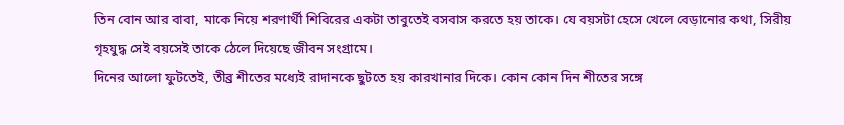তিন বোন আর বাবা, মাকে নিয়ে শরণার্থী শিবিরের একটা তাবুতেই বসবাস করতে হয় তাকে। যে বয়সটা হেসে খেলে বেড়ানোর কথা, সিরীয় গৃহযুদ্ধ সেই বয়সেই তাকে ঠেলে দিয়েছে জীবন সংগ্রামে।
দিনের আলো ফুটতেই, তীব্র শীতের মধ্যেই রাদানকে ছুটতে হয় কারখানার দিকে। কোন কোন দিন শীতের সঙ্গে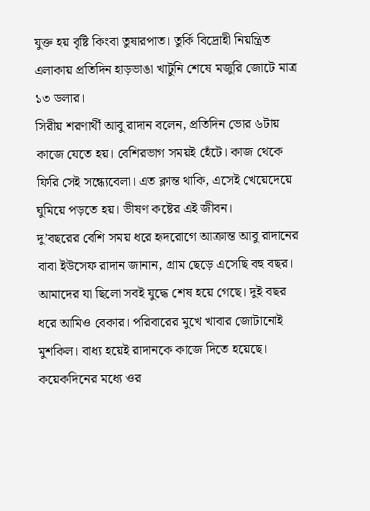যুক্ত হয় বৃষ্টি কিংবা তুষারপাত। তুর্কি বিদ্রোহী নিয়ন্ত্রিত এলাকায় প্রতিদিন হাড়ভাঙা খাটুনি শেষে মজুরি জোটে মাত্র ১৩ ডলার।
সিরীয় শরণার্থী আবু রাদান বলেন, প্রতিদিন ভোর ৬টায় কাজে যেতে হয়। বেশিরভাগ সময়ই হেঁটে। কাজ থেকে ফিরি সেই সন্ধ্যেবেলা। এত ক্লান্ত থাকি, এসেই খেয়েদেয়ে ঘুমিয়ে পড়তে হয়। ভীষণ কষ্টের এই জীবন।
দু’বছরের বেশি সময় ধরে হৃদরোগে আক্রান্ত আবু রাদানের বাবা ইউসেফ রাদান জানান, গ্রাম ছেড়ে এসেছি বহু বছর। আমাদের যা ছিলো সবই যুদ্ধে শেষ হয়ে গেছে। দুই বছর ধরে আমিও বেকার। পরিবারের মুখে খাবার জোটানোই মুশকিল। বাধ্য হয়েই রাদানকে কাজে দিতে হয়েছে। কয়েকদিনের মধ্যে ওর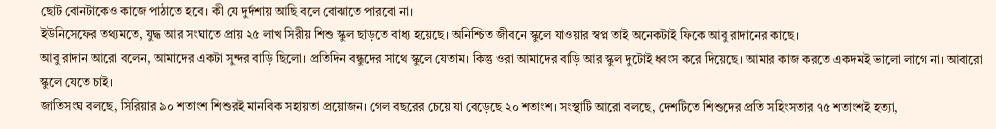ছোট বোনটাকেও কাজে পাঠাতে হবে। কী যে দুর্দশায় আছি বলে বোঝাতে পারবো না।
ইউনিসেফের তথ্যমতে, যুদ্ধ আর সংঘাতে প্রায় ২৫ লাখ সিরীয় শিশু স্কুল ছাড়তে বাধ্য হয়েছে। অনিশ্চিত জীবনে স্কুলে যাওয়ার স্বপ্ন তাই অনেকটাই ফিকে আবু রাদানের কাছে।
আবু রাদান আরো বলেন, আমাদের একটা সুন্দর বাড়ি ছিলো। প্রতিদিন বন্ধুদের সাথে স্কুলে যেতাম। কিন্তু ওরা আমাদের বাড়ি আর স্কুল দুটোই ধ্বংস করে দিয়েছে। আমার কাজ করতে একদমই ভালো লাগে না। আবারো স্কুলে যেতে চাই।
জাতিসংঘ বলছে, সিরিয়ার ৯০ শতাংশ শিশুরই মানবিক সহায়তা প্রয়োজন। গেল বছরের চেয়ে যা বেড়েছে ২০ শতাংশ। সংস্থাটি আরো বলছে, দেশটিতে শিশুদের প্রতি সহিংসতার ৭৫ শতাংশই হত্যা,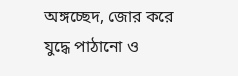অঙ্গচ্ছেদ, জোর করে যুদ্ধে পাঠানো ও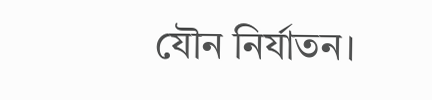যৌন নির্যাতন।